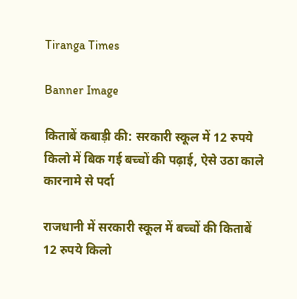Tiranga Times

Banner Image

किताबें कबाड़ी की: सरकारी स्कूल में 12 रुपये किलो में बिक गई बच्चों की पढ़ाई, ऐसे उठा काले कारनामे से पर्दा

राजधानी में सरकारी स्कूल में बच्चों की किताबें 12 रुपये किलो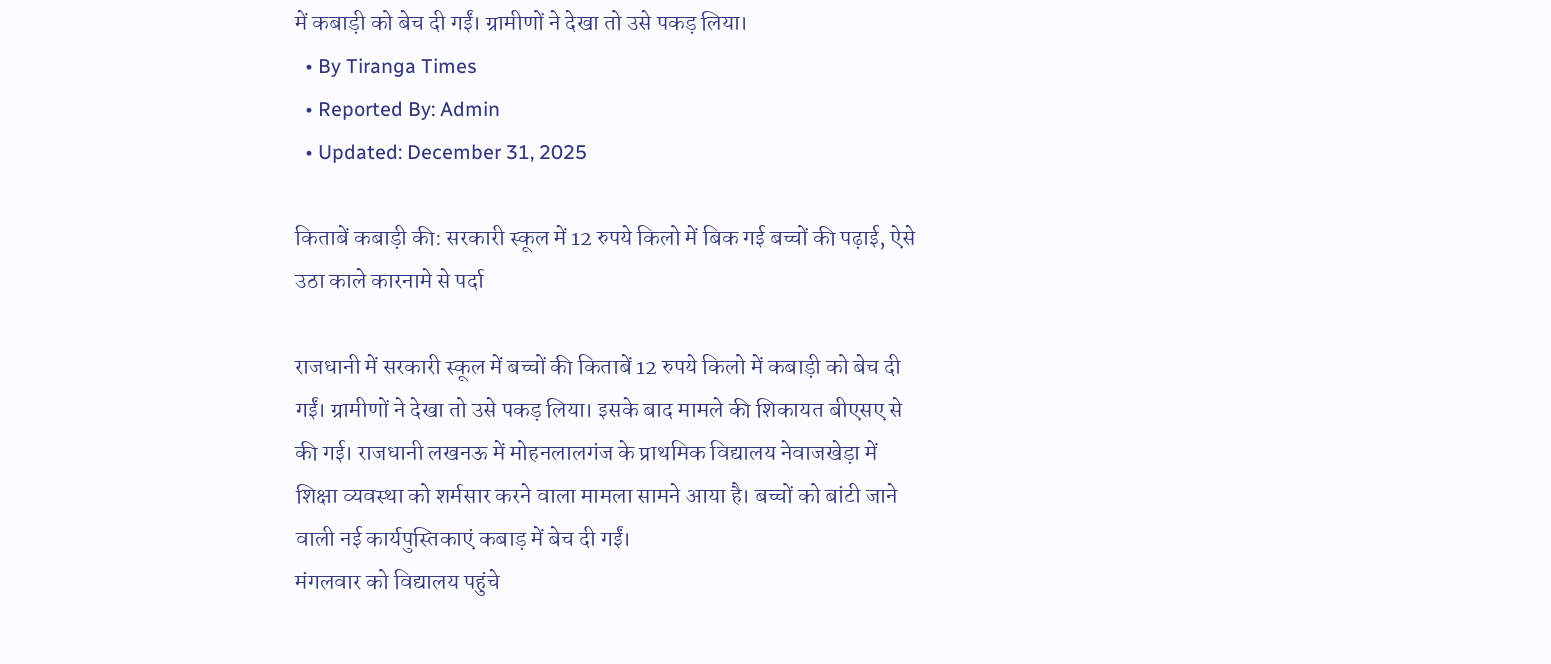में कबाड़ी को बेच दी गईं। ग्रामीणों ने देखा तो उसे पकड़ लिया।
  • By Tiranga Times
  • Reported By: Admin
  • Updated: December 31, 2025

किताबें कबाड़ी की: सरकारी स्कूल में 12 रुपये किलो में बिक गई बच्चों की पढ़ाई, ऐसे उठा काले कारनामे से पर्दा

राजधानी में सरकारी स्कूल में बच्चों की किताबें 12 रुपये किलो में कबाड़ी को बेच दी गईं। ग्रामीणों ने देखा तो उसे पकड़ लिया। इसके बाद मामले की शिकायत बीएसए से की गई। राजधानी लखनऊ में मोहनलालगंज के प्राथमिक विद्यालय नेवाजखेड़ा में शिक्षा व्यवस्था को शर्मसार करने वाला मामला सामने आया है। बच्चों को बांटी जाने वाली नई कार्यपुस्तिकाएं कबाड़ में बेच दी गईं।
मंगलवार को विद्यालय पहुंचे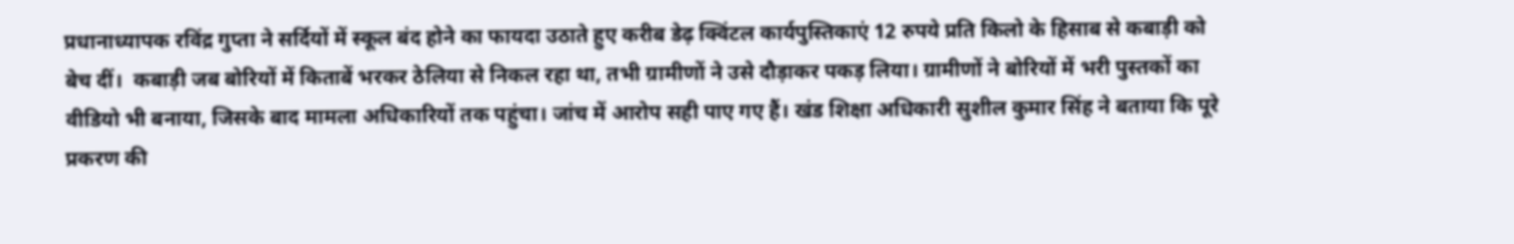प्रधानाध्यापक रविंद्र गुप्ता ने सर्दियों में स्कूल बंद होने का फायदा उठाते हुए करीब डेढ़ क्विंटल कार्यपुस्तिकाएं 12 रुपये प्रति किलो के हिसाब से कबाड़ी को बेच दीं।  कबाड़ी जब बोरियों में किताबें भरकर ठेलिया से निकल रहा था, तभी ग्रामीणों ने उसे दौड़ाकर पकड़ लिया। ग्रामीणों ने बोरियों में भरी पुस्तकों का वीडियो भी बनाया, जिसके बाद मामला अधिकारियों तक पहुंचा। जांच में आरोप सही पाए गए हैं। खंड शिक्षा अधिकारी सुशील कुमार सिंह ने बताया कि पूरे प्रकरण की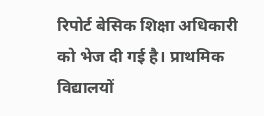रिपोर्ट बेसिक शिक्षा अधिकारी को भेज दी गई है। प्राथमिक विद्यालयों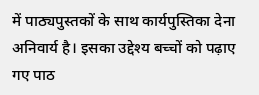में पाठ्यपुस्तकों के साथ कार्यपुस्तिका देना अनिवार्य है। इसका उद्देश्य बच्चों को पढ़ाए गए पाठ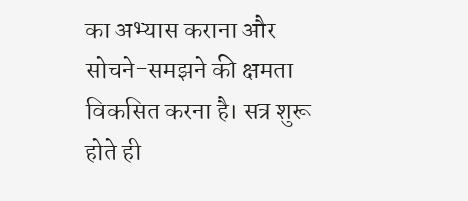का अभ्यास कराना और सोचने-समझने की क्षमता विकसित करना है। सत्र शुरू होते ही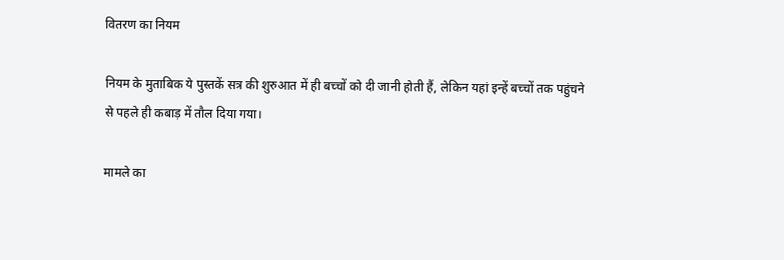वितरण का नियम

नियम के मुताबिक ये पुस्तकें सत्र की शुरुआत में ही बच्चों को दी जानी होती हैं, लेकिन यहां इन्हें बच्चों तक पहुंचने से पहले ही कबाड़ में तौल दिया गया।

मामले का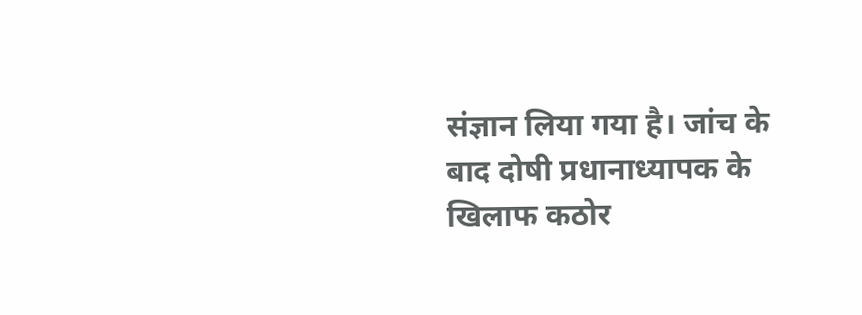संज्ञान लिया गया है। जांच के बाद दोषी प्रधानाध्यापक के खिलाफ कठोर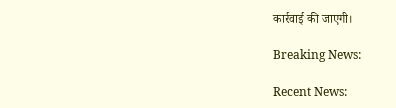कार्रवाई की जाएगी।

Breaking News:

Recent News: